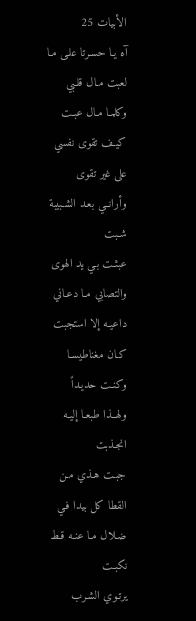الأبيات 25
آه يـا حسـرتا علـى مـا لعبت مـال قلـبي وكلمـا مـال عبـت
كيـف تقوى نفسي على غير تقوى وأرانــي بعـد الشـبيبة شـبت
عبثـت بـي يد الهوى والتصابي مـا دعـاني داعيـه إلا استجبت
كـان مغناطيسـا وكنـت حديـداً ولهــذا طبعـا إليـه انجـذبت
جبـت هـذي مـن القطا كل بيدا فـي ضـلال مـا عنـه قـط نكبـت
يرتـوي الشـرب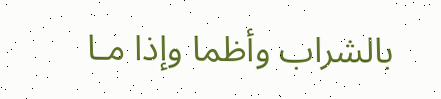بالشراب وأظما وإذا مـا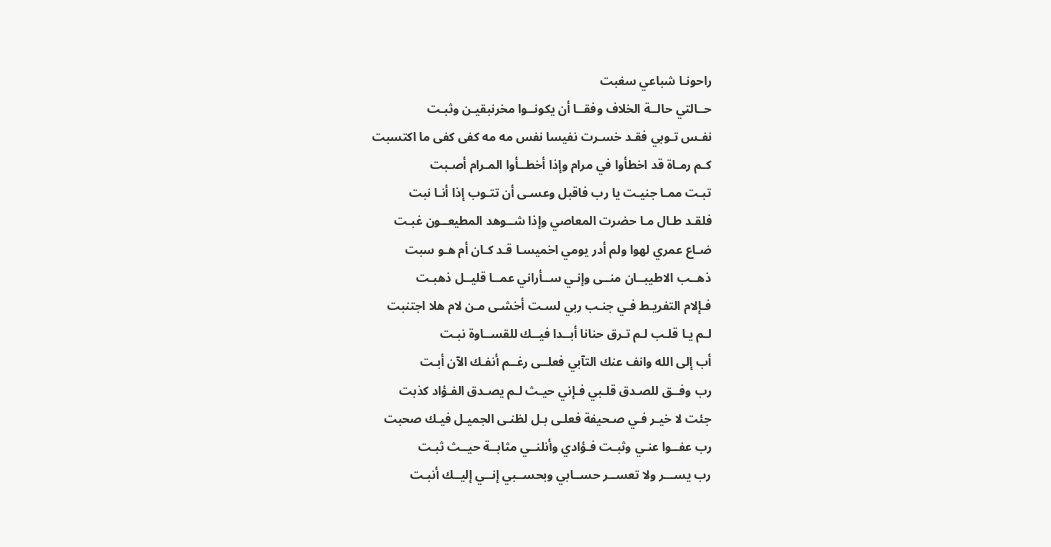راحونـا شباعي سغبت
حــالتي حالــة الخلاف وفقــا أن يكونــوا مخرنبقيـن وثبـت
نفـس تـوبي فقـد خسـرت نفيسا نفس مه مه كفى كفى ما اكتسبت
كـم رمـاة قد اخطأوا في مرام وإذا أخطــأوا المـرام أصـبت
تبـت ممـا جنيـت يا رب فاقبل وعسـى أن تتـوب إذا أنـا نبت
فلقـد طـال مـا حضرت المعاصي وإذا شــوهد المطيعــون غبـت
ضـاع عمري لهوا ولم أدر يومي اخميسـا قـد كـان أم هـو سبت
ذهــب الاطيبــان منــى وإنـي ســأراني عمــا قليــل ذهبـت
فـإلام التفريـط فـي جنـب ربي لسـت أخشـى مـن لام هلا اجتنبت
لـم يـا قلـب لـم تـرق حنانا أبــدا فيــك للقســاوة نبـت
أب إلى الله وانف عنك التآبي فعلــى رغــم أنفـك الآن أبـت
رب وفــق للصـدق قلـبي فـإني حيـث لـم يصـدق الفـؤاد كذبت
جئت لا خيـر فـي صـحيفة فعلـى بـل لظنـى الجميـل فيـك صحبت
رب عفــوا عنـي وثبـت فـؤادي وأنلنــي مثابــة حيــث ثبـت
رب يســـر ولا تعســر حســابي وبحســبي إنــي إليــك أنبـت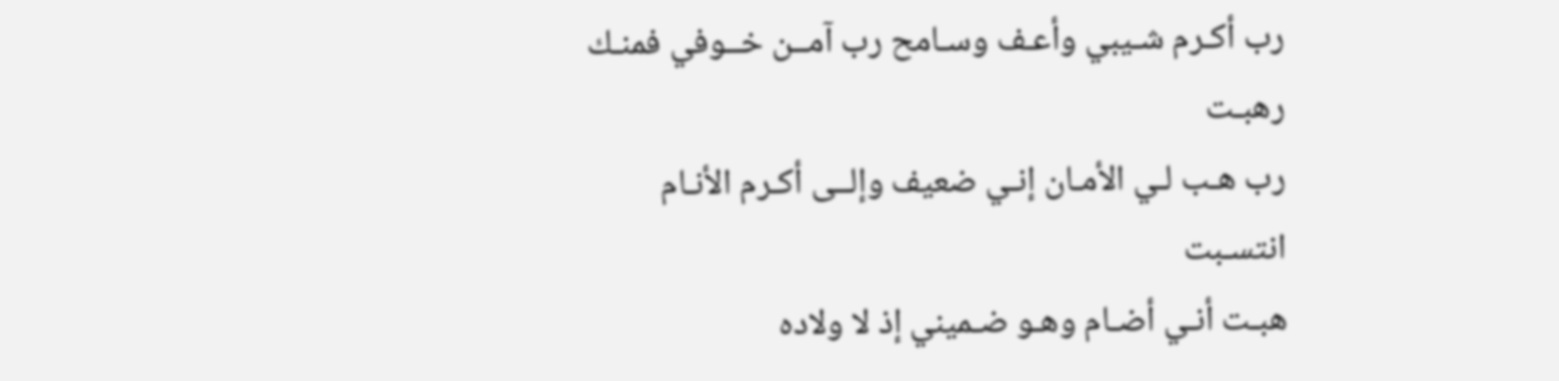رب أكـرم شـيبي وأعـف وسـامح رب آمــن خــوفي فمنـك رهبـت
رب هـب لـي الأمـان إنـي ضعيف وإلــى أكـرم الأنـام انتسـبت
هبـت أنـي أضـام وهـو ضـميني إذ لا ولاده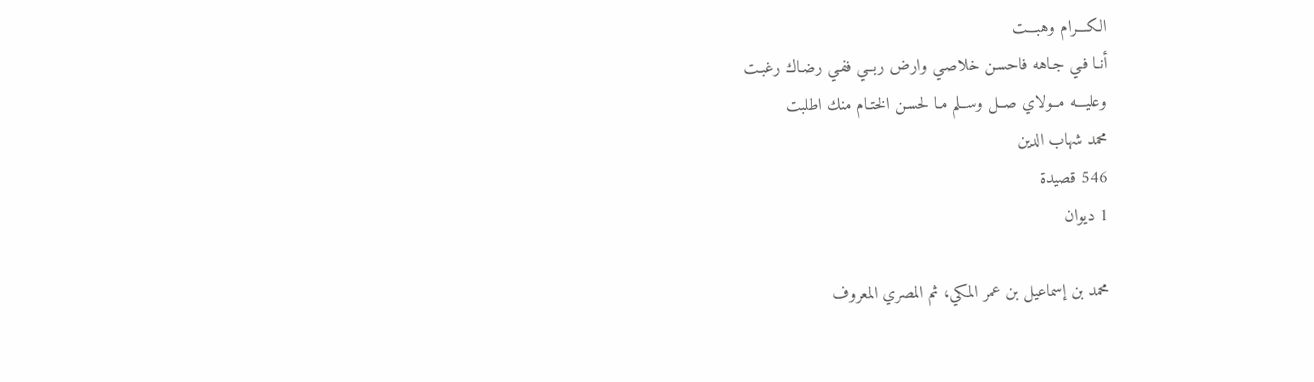الكـــرام وهبـــت
أنـا فـي جـاهه فاحسـن خلاصـي وارض ربــي ففـي رضـاك رغبـت
وعليـــه مــولاي صــل وســلم مـا لحسـن الختـام منك اطلبت
محمد شهاب الدين
546 قصيدة
1 ديوان

محمد بن إسماعيل بن عمر المكي، ثم المصري المعروف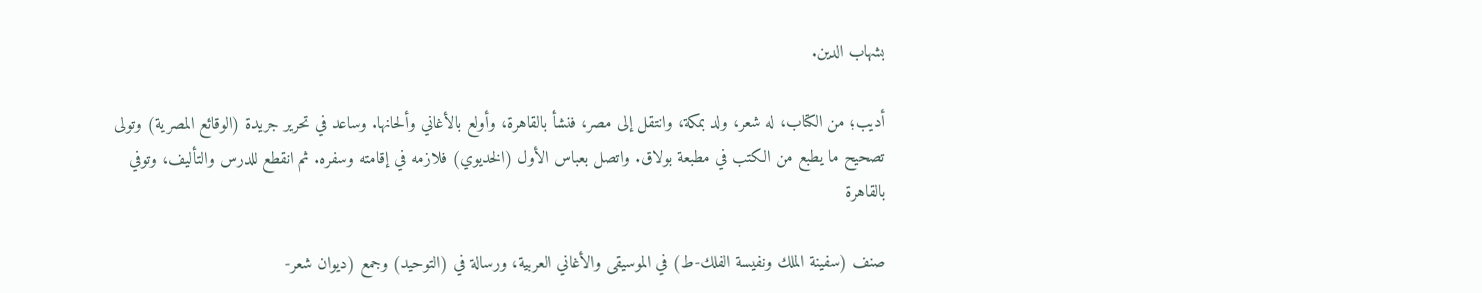بشهاب الدين.

أديب؛ من الكتاب، له شعر، ولد بمكة، وانتقل إلى مصر، فنشأ بالقاهرة، وأولع بالأغاني وألحانها. وساعد في تحرير جريدة (الوقائع المصرية) وتولى تصحيح ما يطبع من الكتب في مطبعة بولاق. واتصل بعباس الأول (الخديوي) فلازمه في إقامته وسفره. ثم انقطع للدرس والتأليف، وتوفي بالقاهرة

صنف (سفينة الملك ونفيسة الفلك-ط) في الموسيقى والأغاني العربية، ورسالة في (التوحيد) وجمع (ديوان شعر-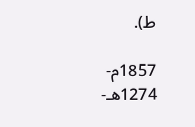ط).

1857م-
1274هـ-